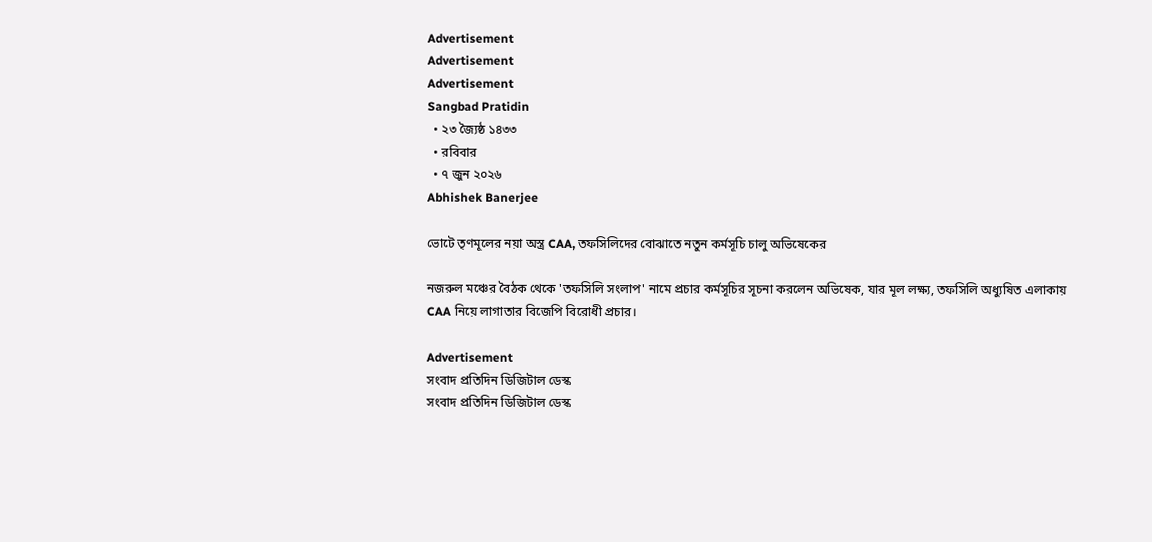Advertisement
Advertisement
Advertisement
Sangbad Pratidin
  • ২৩ জ্যৈষ্ঠ ১৪৩৩
  • রবিবার
  • ৭ জুন ২০২৬
Abhishek Banerjee

ভোটে তৃণমূলের নয়া অস্ত্র CAA, তফসিলিদের বোঝাতে নতুন কর্মসূচি চালু অভিষেকের

নজরুল মঞ্চের বৈঠক থেকে 'তফসিলি সংলাপ' নামে প্রচার কর্মসূচির সূচনা করলেন অভিষেক, যার মূল লক্ষ্য, তফসিলি অধ্যুষিত এলাকায় CAA নিয়ে লাগাতার বিজেপি বিরোধী প্রচার।

Advertisement
সংবাদ প্রতিদিন ডিজিটাল ডেস্ক
সংবাদ প্রতিদিন ডিজিটাল ডেস্ক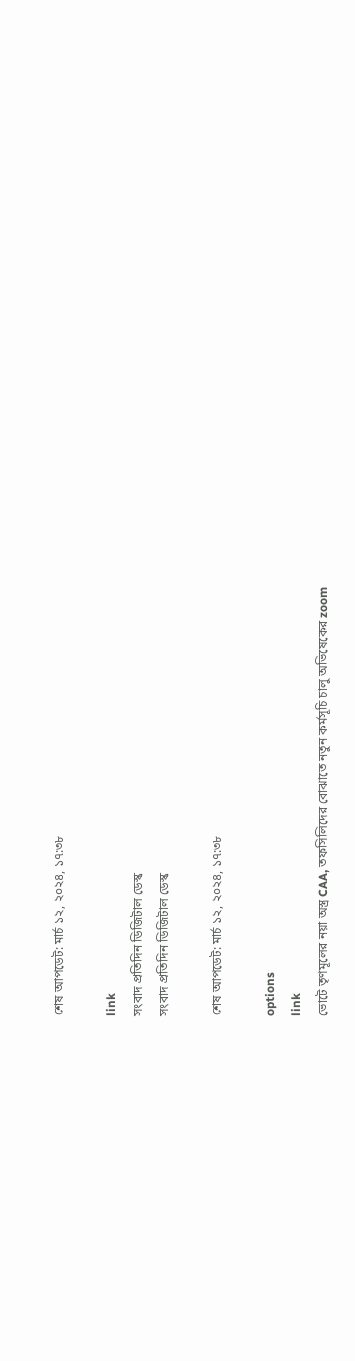শেষ আপডেট: মার্চ ১২, ২০২৪, ১৭:৩৮

link
সংবাদ প্রতিদিন ডিজিটাল ডেস্ক
সংবাদ প্রতিদিন ডিজিটাল ডেস্ক

শেষ আপডেট: মার্চ ১২, ২০২৪, ১৭:৩৮

options
link
ভোটে তৃণমূলের নয়া অস্ত্র CAA, তফসিলিদের বোঝাতে নতুন কর্মসূচি চালু অভিষেকের zoom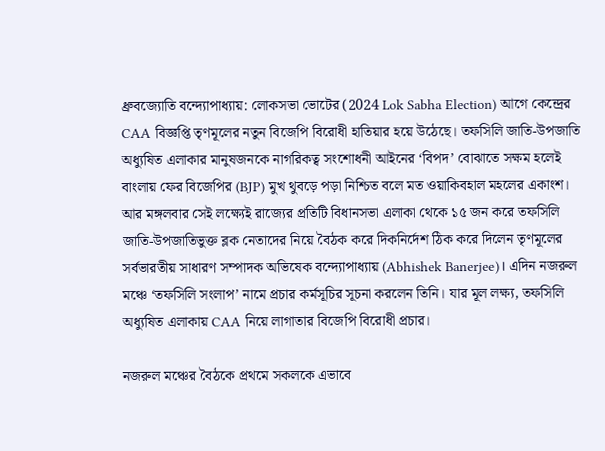ধ্রুবজ্যোতি বন্দ্যোপাধ্যায়: লোকসভা ভোটের (2024 Lok Sabha Election) আগে কেন্দ্রের CAA বিজ্ঞপ্তি তৃণমূলের নতুন বিজেপি বিরোধী হাতিয়ার হয়ে উঠেছে। তফসিলি জাতি-উপজাতি অধ্যুষিত এলাকার মানুষজনকে নাগরিকত্ব সংশোধনী আইনের ‘বিপদ’ বোঝাতে সক্ষম হলেই বাংলায় ফের বিজেপির (BJP) মুখ থুবড়ে পড়া নিশ্চিত বলে মত ওয়াকিবহাল মহলের একাংশ। আর মঙ্গলবার সেই লক্ষ্যেই রাজ্যের প্রতিটি বিধানসভা এলাকা থেকে ১৫ জন করে তফসিলি জাতি-উপজাতিভুক্ত ব্লক নেতাদের নিয়ে বৈঠক করে দিকনির্দেশ ঠিক করে দিলেন তৃণমূলের সর্বভারতীয় সাধারণ সম্পাদক অভিষেক বন্দ্যোপাধ্যায় (Abhishek Banerjee)। এদিন নজরুল মঞ্চে ‘তফসিলি সংলাপ’ নামে প্রচার কর্মসূচির সূচনা করলেন তিনি। যার মূল লক্ষ্য, তফসিলি অধ্যুষিত এলাকায় CAA নিয়ে লাগাতার বিজেপি বিরোধী প্রচার।

নজরুল মঞ্চের বৈঠকে প্রথমে সকলকে এভাবে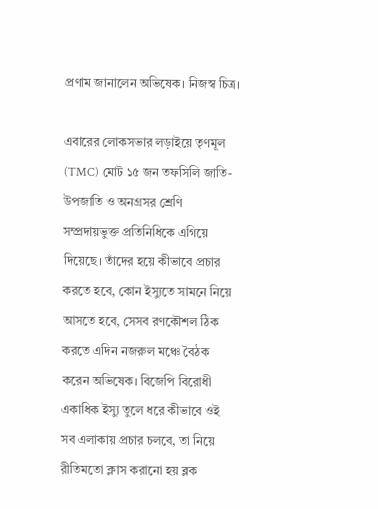প্রণাম জানালেন অভিষেক। নিজস্ব চিত্র।

এবারের লোকসভার লড়াইয়ে তৃণমূল (TMC) মোট ১৫ জন তফসিলি জাতি-উপজাতি ও অনগ্রসর শ্রেণি সম্প্রদায়ভুক্ত প্রতিনিধিকে এগিয়ে দিয়েছে। তাঁদের হয়ে কীভাবে প্রচার করতে হবে, কোন ইস্যুতে সামনে নিয়ে আসতে হবে, সেসব রণকৌশল ঠিক করতে এদিন নজরুল মঞ্চে বৈঠক করেন অভিষেক। বিজেপি বিরোধী একাধিক ইস্যু তুলে ধরে কীভাবে ওই সব এলাকায় প্রচার চলবে, তা নিয়ে রীতিমতো ক্লাস করানো হয় ব্লক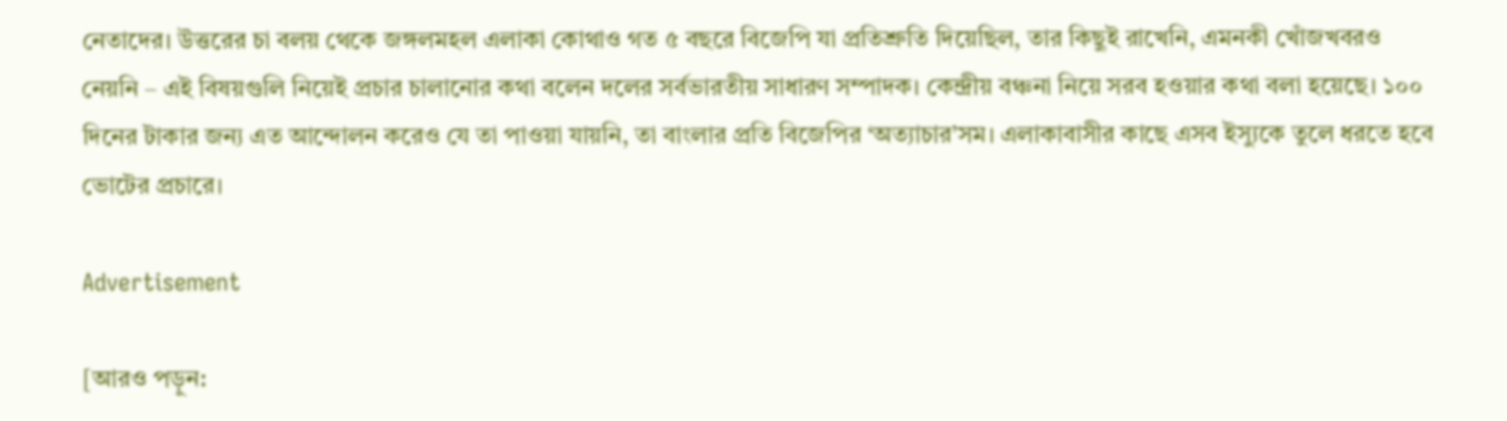নেতাদের। উত্তরের চা বলয় থেকে জঙ্গলমহল এলাকা কোথাও গত ৫ বছরে বিজেপি যা প্রতিশ্রুতি দিয়েছিল, তার কিছুই রাখেনি, এমনকী খোঁজখবরও নেয়নি – এই বিষয়গুলি নিয়েই প্রচার চালানোর কথা বলেন দলের সর্বভারতীয় সাধারণ সম্পাদক। কেন্দ্রীয় বঞ্চনা নিয়ে সরব হওয়ার কথা বলা হয়েছে। ১০০ দিনের টাকার জন্য এত আন্দোলন করেও যে তা পাওয়া যায়নি, তা বাংলার প্রতি বিজেপির ‘অত্যাচার’সম। এলাকাবাসীর কাছে এসব ইস্যুকে তুলে ধরতে হবে ভোটের প্রচারে।

Advertisement

[আরও পড়ুন: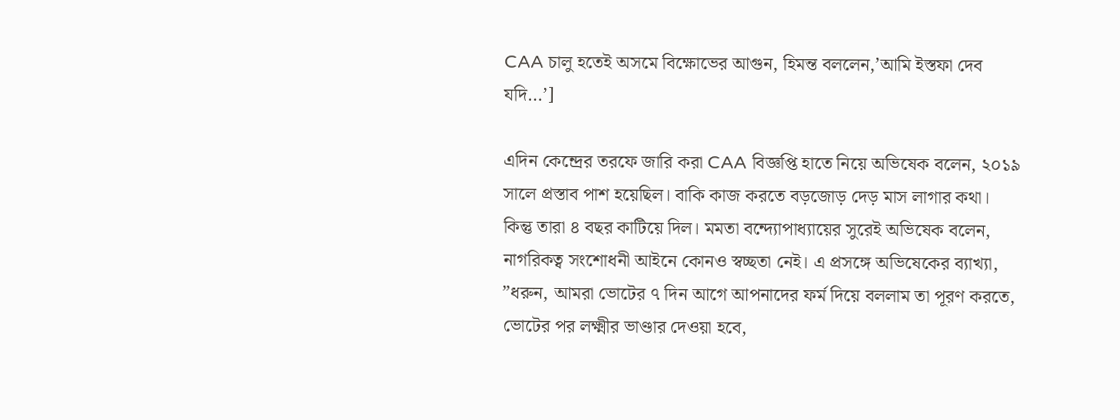CAA চালু হতেই অসমে বিক্ষোভের আগুন, হিমন্ত বললেন,’আমি ইস্তফা দেব যদি…’]

এদিন কেন্দ্রের তরফে জারি করা CAA বিজ্ঞপ্তি হাতে নিয়ে অভিষেক বলেন, ২০১৯ সালে প্রস্তাব পাশ হয়েছিল। বাকি কাজ করতে বড়জোড় দেড় মাস লাগার কথা। কিন্তু তারা ৪ বছর কাটিয়ে দিল। মমতা বন্দ্যোপাধ্যায়ের সুরেই অভিষেক বলেন, নাগরিকত্ব সংশোধনী আইনে কোনও স্বচ্ছতা নেই। এ প্রসঙ্গে অভিষেকের ব্যাখ্যা, ”ধরুন, আমরা ভোটের ৭ দিন আগে আপনাদের ফর্ম দিয়ে বললাম তা পূরণ করতে, ভোটের পর লক্ষ্মীর ভাণ্ডার দেওয়া হবে,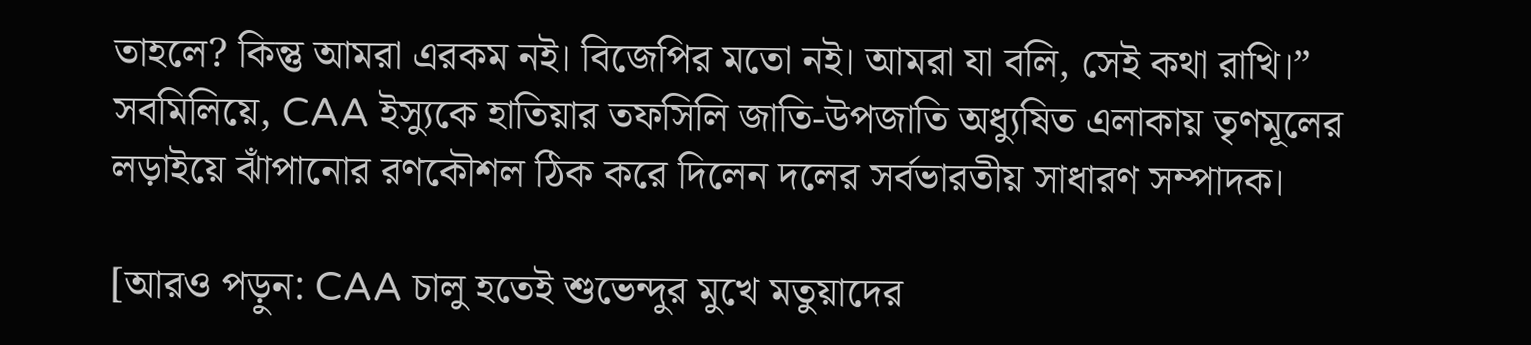তাহলে? কিন্তু আমরা এরকম নই। বিজেপির মতো নই। আমরা যা বলি, সেই কথা রাখি।” সবমিলিয়ে, CAA ইস্যুকে হাতিয়ার তফসিলি জাতি-উপজাতি অধ্যুষিত এলাকায় তৃণমূলের লড়াইয়ে ঝাঁপানোর রণকৌশল ঠিক করে দিলেন দলের সর্বভারতীয় সাধারণ সম্পাদক।

[আরও পড়ুন: CAA চালু হতেই শুভেন্দুর মুখে মতুয়াদের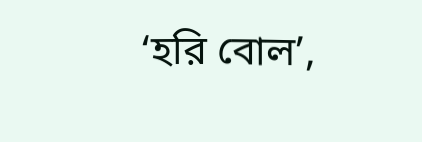‘হরি বোল’,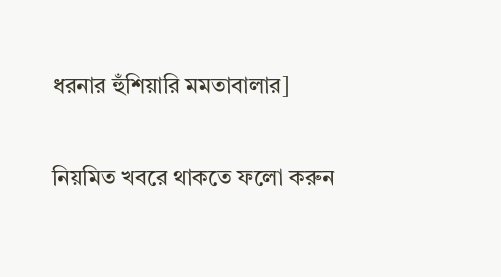ধরনার হুঁশিয়ারি মমতাবালার]

নিয়মিত খবরে থাকতে ফলো করুন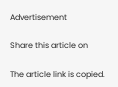Advertisement

Share this article on

The article link is copied.